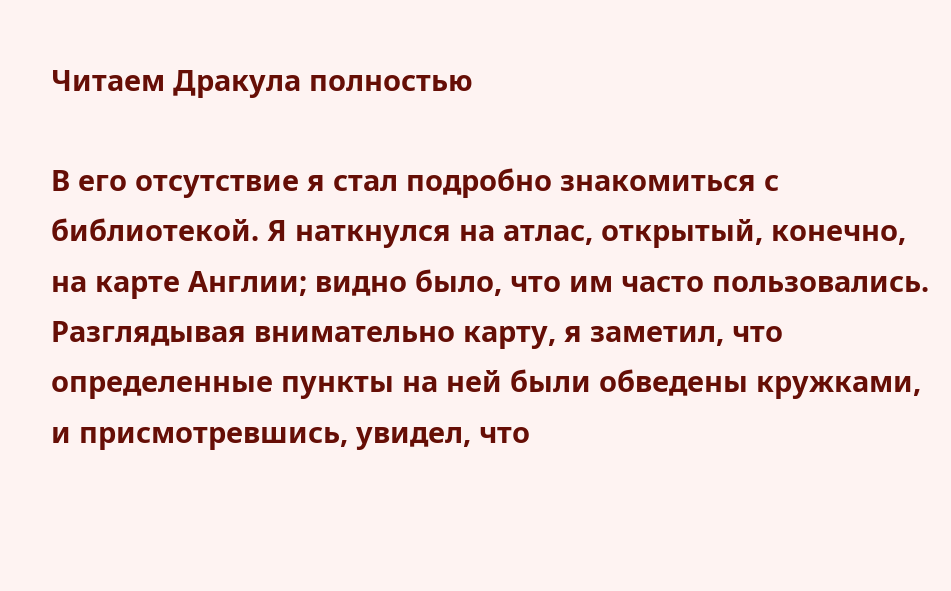Читаем Дракула полностью

В его отсутствие я стал подробно знакомиться с библиотекой. Я наткнулся на атлас, открытый, конечно, на карте Англии; видно было, что им часто пользовались. Разглядывая внимательно карту, я заметил, что определенные пункты на ней были обведены кружками, и присмотревшись, увидел, что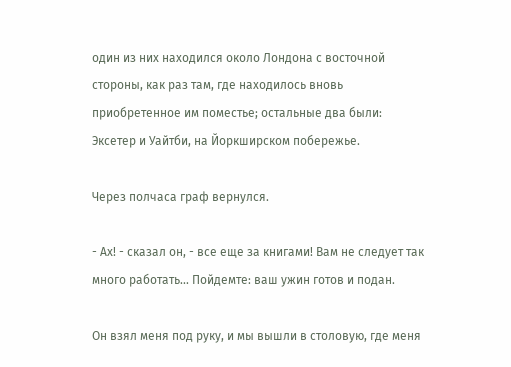один из них находился около Лондона с восточной стороны, как раз там, где находилось вновь приобретенное им поместье; остальные два были: Эксетер и Уайтби, на Йоркширском побережье.

Через полчаса граф вернулся.

- Ах! - сказал он, - все еще за книгами! Вам не следует так много работать... Пойдемте: ваш ужин готов и подан.

Он взял меня под руку, и мы вышли в столовую, где меня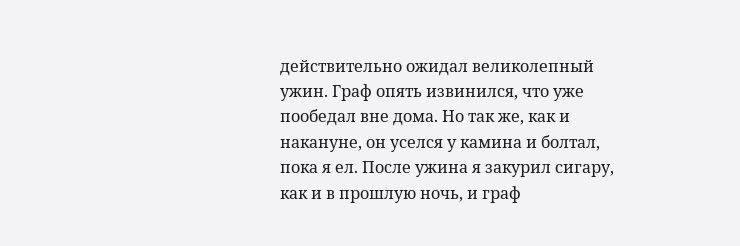действительно ожидал великолепный ужин. Граф опять извинился, что уже пообедал вне дома. Но так же, как и накануне, он уселся у камина и болтал, пока я ел. После ужина я закурил сигару, как и в прошлую ночь, и граф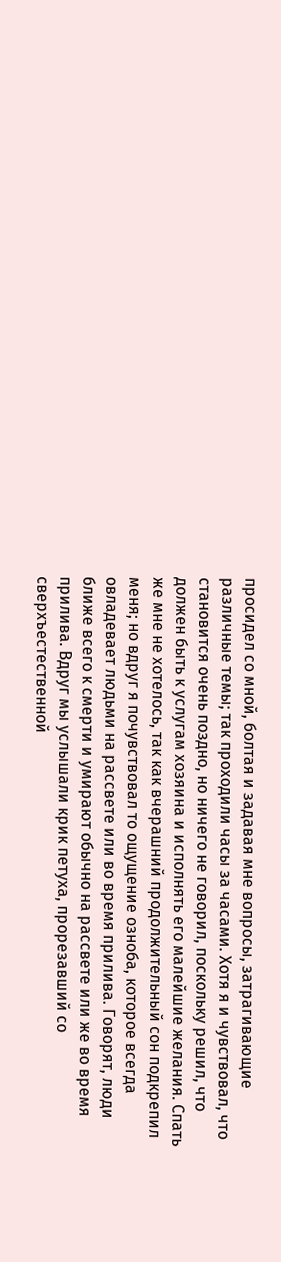просидел со мной, болтая и задавая мне вопросы, затрагивающие различные темы; так проходили часы за часами. Хотя я и чувствовал, что становится очень поздно, но ничего не говорил, поскольку решил, что должен быть к услугам хозяина и исполнять его малейшие желания. Спать же мне не хотелось, так как вчерашний продолжительный сон подкрепил меня; но вдруг я почувствовал то ощущение озноба, которое всегда овладевает людьми на рассвете или во время прилива. Говорят, люди ближе всего к смерти и умирают обычно на рассвете или же во время прилива. Вдруг мы услышали крик петуха, прорезавший со сверхъестественной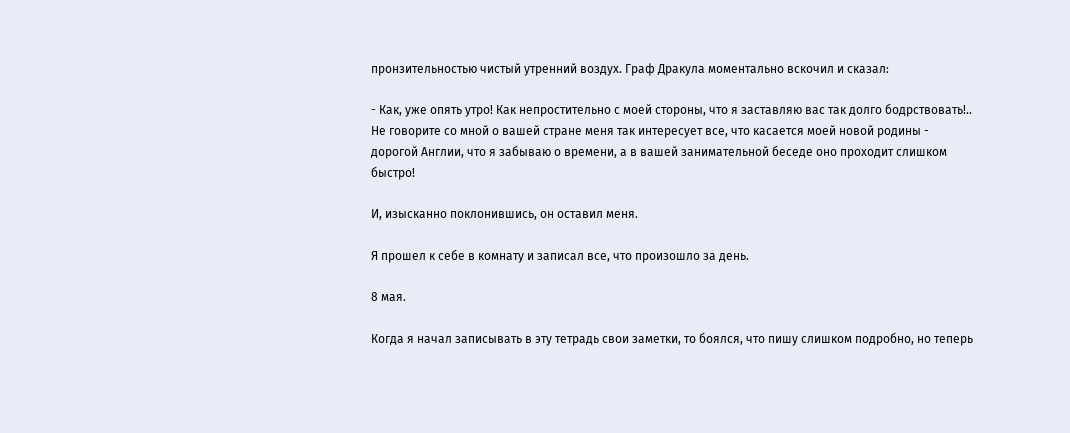пронзительностью чистый утренний воздух. Граф Дракула моментально вскочил и сказал:

- Как, уже опять утро! Как непростительно с моей стороны, что я заставляю вас так долго бодрствовать!.. Не говорите со мной о вашей стране меня так интересует все, что касается моей новой родины - дорогой Англии, что я забываю о времени, а в вашей занимательной беседе оно проходит слишком быстро!

И, изысканно поклонившись, он оставил меня.

Я прошел к себе в комнату и записал все, что произошло за день.

8 мая.

Когда я начал записывать в эту тетрадь свои заметки, то боялся, что пишу слишком подробно, но теперь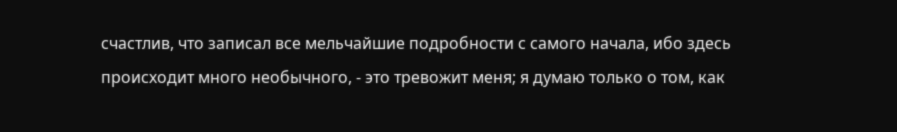счастлив, что записал все мельчайшие подробности с самого начала, ибо здесь происходит много необычного, - это тревожит меня; я думаю только о том, как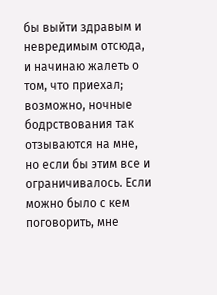бы выйти здравым и невредимым отсюда, и начинаю жалеть о том, что приехал; возможно, ночные бодрствования так отзываются на мне, но если бы этим все и ограничивалось. Если можно было с кем поговорить, мне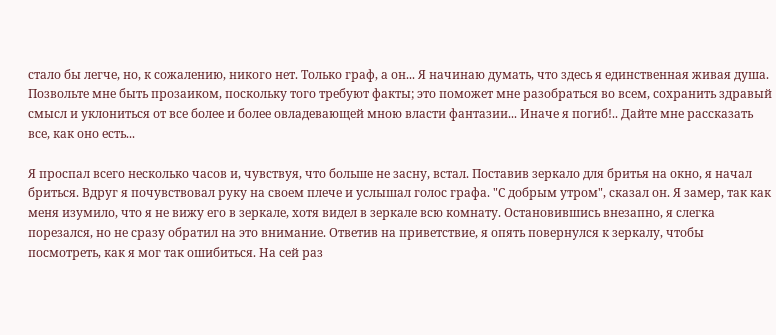стало бы легче, но, к сожалению, никого нет. Только граф, а он... Я начинаю думать, что здесь я единственная живая душа. Позвольте мне быть прозаиком, поскольку того требуют факты; это поможет мне разобраться во всем, сохранить здравый смысл и уклониться от все более и более овладевающей мною власти фантазии... Иначе я погиб!.. Дайте мне рассказать все, как оно есть...

Я проспал всего несколько часов и, чувствуя, что больше не засну, встал. Поставив зеркало для бритья на окно, я начал бриться. Вдруг я почувствовал руку на своем плече и услышал голос графа. "С добрым утром", сказал он. Я замер, так как меня изумило, что я не вижу его в зеркале, хотя видел в зеркале всю комнату. Остановившись внезапно, я слегка порезался, но не сразу обратил на это внимание. Ответив на приветствие, я опять повернулся к зеркалу, чтобы посмотреть, как я мог так ошибиться. На сей раз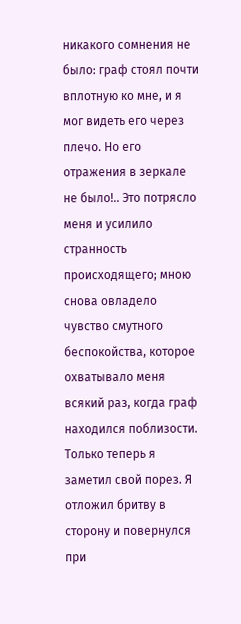никакого сомнения не было: граф стоял почти вплотную ко мне, и я мог видеть его через плечо. Но его отражения в зеркале не было!.. Это потрясло меня и усилило странность происходящего; мною снова овладело чувство смутного беспокойства, которое охватывало меня всякий раз, когда граф находился поблизости. Только теперь я заметил свой порез. Я отложил бритву в сторону и повернулся при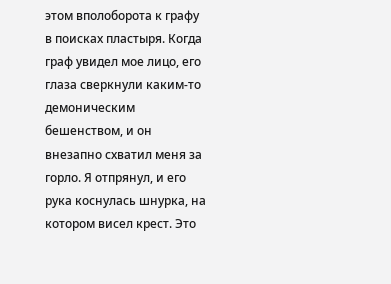этом вполоборота к графу в поисках пластыря. Когда граф увидел мое лицо, его глаза сверкнули каким-то демоническим бешенством, и он внезапно схватил меня за горло. Я отпрянул, и его рука коснулась шнурка, на котором висел крест. Это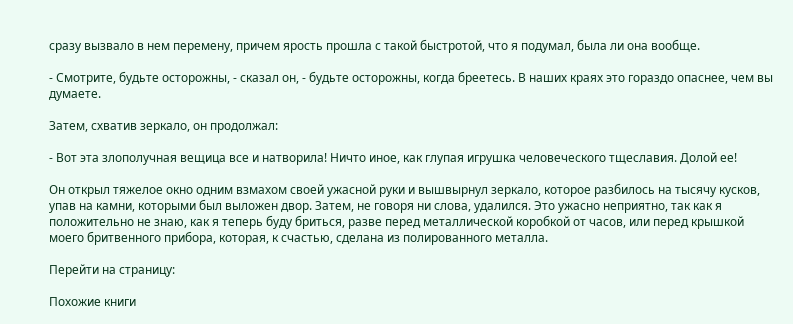сразу вызвало в нем перемену, причем ярость прошла с такой быстротой, что я подумал, была ли она вообще.

- Смотрите, будьте осторожны, - сказал он, - будьте осторожны, когда бреетесь. В наших краях это гораздо опаснее, чем вы думаете.

Затем, схватив зеркало, он продолжал:

- Вот эта злополучная вещица все и натворила! Ничто иное, как глупая игрушка человеческого тщеславия. Долой ее!

Он открыл тяжелое окно одним взмахом своей ужасной руки и вышвырнул зеркало, которое разбилось на тысячу кусков, упав на камни, которыми был выложен двор. Затем, не говоря ни слова, удалился. Это ужасно неприятно, так как я положительно не знаю, как я теперь буду бриться, разве перед металлической коробкой от часов, или перед крышкой моего бритвенного прибора, которая, к счастью, сделана из полированного металла.

Перейти на страницу:

Похожие книги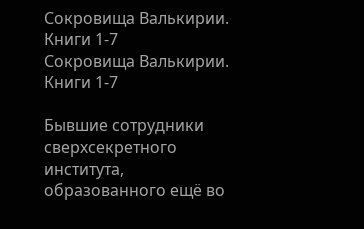Сокровища Валькирии. Книги 1-7
Сокровища Валькирии. Книги 1-7

Бывшие сотрудники сверхсекретного института, образованного ещё во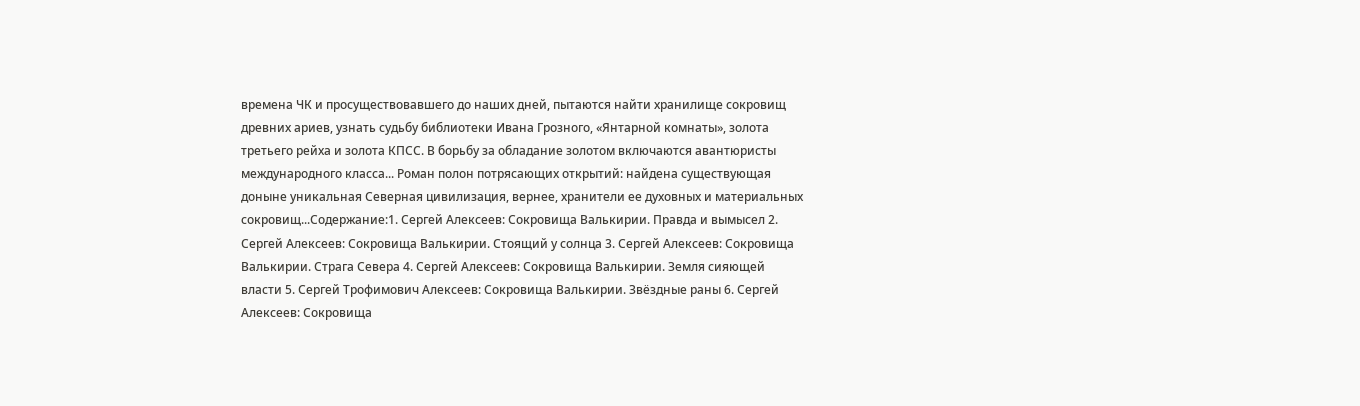времена ЧК и просуществовавшего до наших дней, пытаются найти хранилище сокровищ древних ариев, узнать судьбу библиотеки Ивана Грозного, «Янтарной комнаты», золота третьего рейха и золота КПСС. В борьбу за обладание золотом включаются авантюристы международного класса... Роман полон потрясающих открытий: найдена существующая доныне уникальная Северная цивилизация, вернее, хранители ее духовных и материальных сокровищ...Содержание:1. Сергей Алексеев: Сокровища Валькирии. Правда и вымысел 2. Сергей Алексеев: Сокровища Валькирии. Стоящий у солнца 3. Сергей Алексеев: Сокровища Валькирии. Страга Севера 4. Сергей Алексеев: Сокровища Валькирии. Земля сияющей власти 5. Сергей Трофимович Алексеев: Сокровища Валькирии. Звёздные раны 6. Сергей Алексеев: Сокровища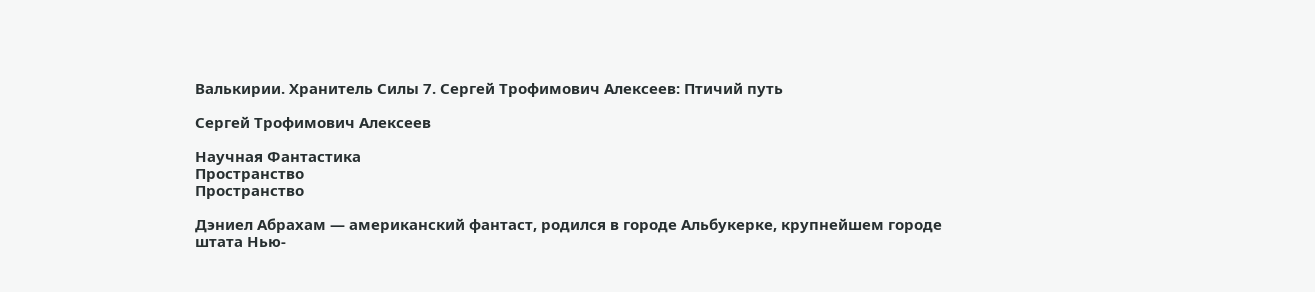Валькирии. Хранитель Силы 7. Сергей Трофимович Алексеев: Птичий путь

Сергей Трофимович Алексеев

Научная Фантастика
Пространство
Пространство

Дэниел Абрахам — американский фантаст, родился в городе Альбукерке, крупнейшем городе штата Нью-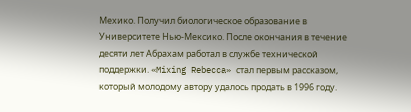Мехико. Получил биологическое образование в Университете Нью-Мексико. После окончания в течение десяти лет Абрахам работал в службе технической поддержки. «Mixing Rebecca» стал первым рассказом, который молодому автору удалось продать в 1996 году.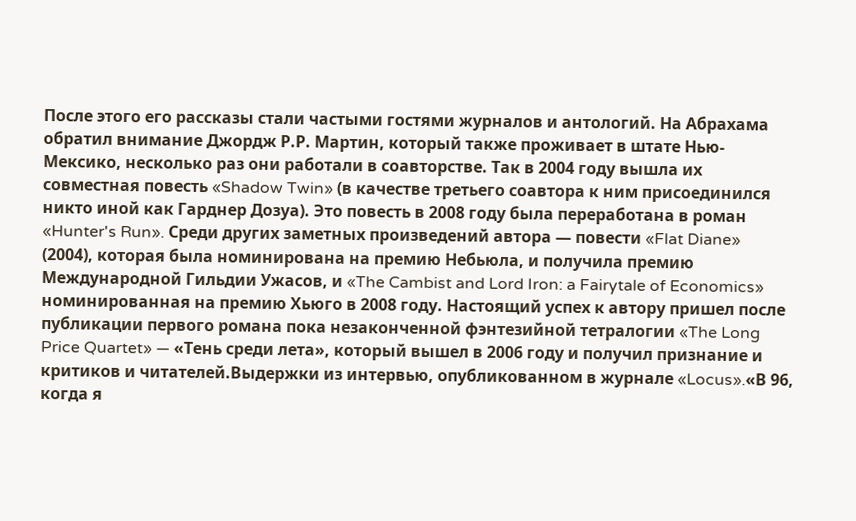После этого его рассказы стали частыми гостями журналов и антологий. На Абрахама обратил внимание Джордж Р.Р. Мартин, который также проживает в штате Нью-Мексико, несколько раз они работали в соавторстве. Так в 2004 году вышла их совместная повесть «Shadow Twin» (в качестве третьего соавтора к ним присоединился никто иной как Гарднер Дозуа). Это повесть в 2008 году была переработана в роман «Hunter's Run». Среди других заметных произведений автора — повести «Flat Diane» (2004), которая была номинирована на премию Небьюла, и получила премию Международной Гильдии Ужасов, и «The Cambist and Lord Iron: a Fairytale of Economics» номинированная на премию Хьюго в 2008 году. Настоящий успех к автору пришел после публикации первого романа пока незаконченной фэнтезийной тетралогии «The Long Price Quartet» — «Тень среди лета», который вышел в 2006 году и получил признание и критиков и читателей.Выдержки из интервью, опубликованном в журнале «Locus».«В 96, когда я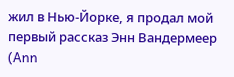жил в Нью-Йорке, я продал мой первый рассказ Энн Вандермеер (Ann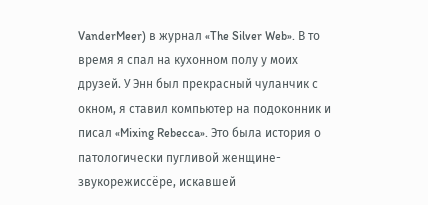VanderMeer) в журнал «The Silver Web». В то время я спал на кухонном полу у моих друзей. У Энн был прекрасный чуланчик с окном, я ставил компьютер на подоконник и писал «Mixing Rebecca». Это была история о патологически пугливой женщине-звукорежиссёре, искавшей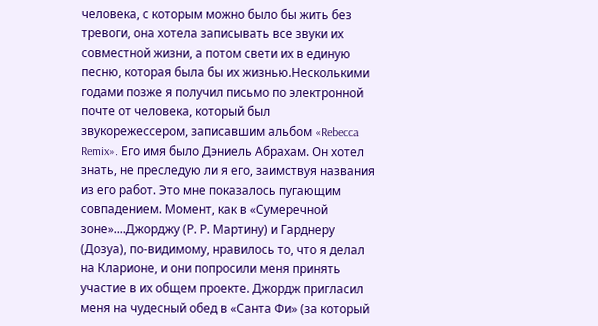человека, с которым можно было бы жить без тревоги, она хотела записывать все звуки их совместной жизни, а потом свети их в единую песню, которая была бы их жизнью.Несколькими годами позже я получил письмо по электронной почте от человека, который был звукорежессером, записавшим альбом «Rebecca Remix». Его имя было Дэниель Абрахам. Он хотел знать, не преследую ли я его, заимствуя названия из его работ. Это мне показалось пугающим совпадением. Момент, как в «Сумеречной зоне»....Джорджу (Р. Р. Мартину) и Гарднеру (Дозуа), по-видимому, нравилось то, что я делал на Кларионе, и они попросили меня принять участие в их общем проекте. Джордж пригласил меня на чудесный обед в «Санта Фи» (за который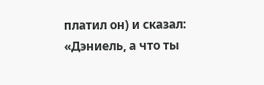платил он) и сказал: «Дэниель, а что ты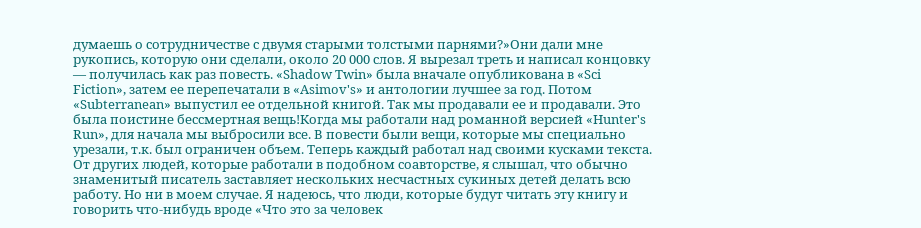думаешь о сотрудничестве с двумя старыми толстыми парнями?»Они дали мне рукопись, которую они сделали, около 20 000 слов. Я вырезал треть и написал концовку — получилась как раз повесть. «Shadow Twin» была вначале опубликована в «Sci Fiction», затем ее перепечатали в «Asimov's» и антологии лучшее за год. Потом «Subterranean» выпустил ее отдельной книгой. Так мы продавали ее и продавали. Это была поистине бессмертная вещь!Когда мы работали над романной версией «Hunter's Run», для начала мы выбросили все. В повести были вещи, которые мы специально урезали, т.к. был ограничен объем. Теперь каждый работал над своими кусками текста. От других людей, которые работали в подобном соавторстве, я слышал, что обычно знаменитый писатель заставляет нескольких несчастных сукиных детей делать всю работу. Но ни в моем случае. Я надеюсь, что люди, которые будут читать эту книгу и говорить что-нибудь вроде «Что это за человек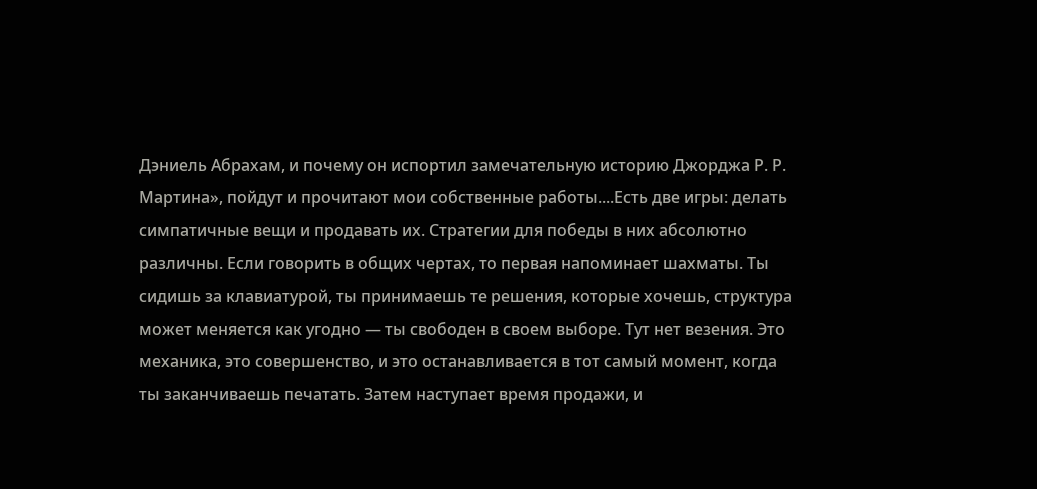Дэниель Абрахам, и почему он испортил замечательную историю Джорджа Р. Р. Мартина», пойдут и прочитают мои собственные работы....Есть две игры: делать симпатичные вещи и продавать их. Стратегии для победы в них абсолютно различны. Если говорить в общих чертах, то первая напоминает шахматы. Ты сидишь за клавиатурой, ты принимаешь те решения, которые хочешь, структура может меняется как угодно — ты свободен в своем выборе. Тут нет везения. Это механика, это совершенство, и это останавливается в тот самый момент, когда ты заканчиваешь печатать. Затем наступает время продажи, и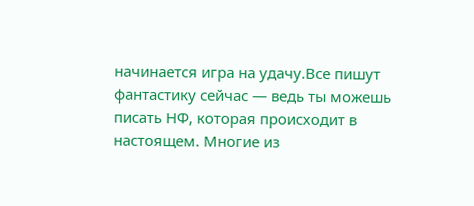начинается игра на удачу.Все пишут фантастику сейчас — ведь ты можешь писать НФ, которая происходит в настоящем. Многие из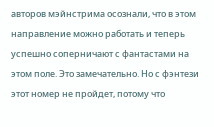авторов мэйнстрима осознали, что в этом направление можно работать и теперь успешно соперничают с фантастами на этом поле. Это замечательно. Но с фэнтези этот номер не пройдет, потому что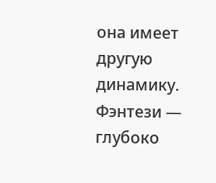она имеет другую динамику. Фэнтези — глубоко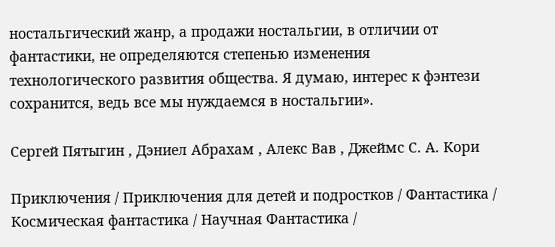ностальгический жанр, а продажи ностальгии, в отличии от фантастики, не определяются степенью изменения технологического развития общества. Я думаю, интерес к фэнтези сохранится, ведь все мы нуждаемся в ностальгии».

Сергей Пятыгин , Дэниел Абрахам , Алекс Вав , Джеймс С. А. Кори

Приключения / Приключения для детей и подростков / Фантастика / Космическая фантастика / Научная Фантастика /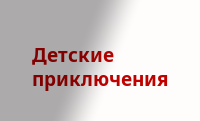Детские приключения